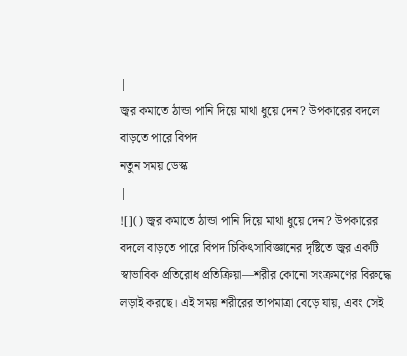|
জ্বর কমাতে ঠান্ডা পানি দিয়ে মাথা ধুয়ে দেন? উপকারের বদলে বাড়তে পারে বিপদ
নতুন সময় ডেস্ক
|
![]() জ্বর কমাতে ঠান্ডা পানি দিয়ে মাথা ধুয়ে দেন? উপকারের বদলে বাড়তে পারে বিপদ চিকিৎসাবিজ্ঞানের দৃষ্টিতে জ্বর একটি স্বাভাবিক প্রতিরোধ প্রতিক্রিয়া—শরীর কোনো সংক্রমণের বিরুদ্ধে লড়াই করছে। এই সময় শরীরের তাপমাত্রা বেড়ে যায়, এবং সেই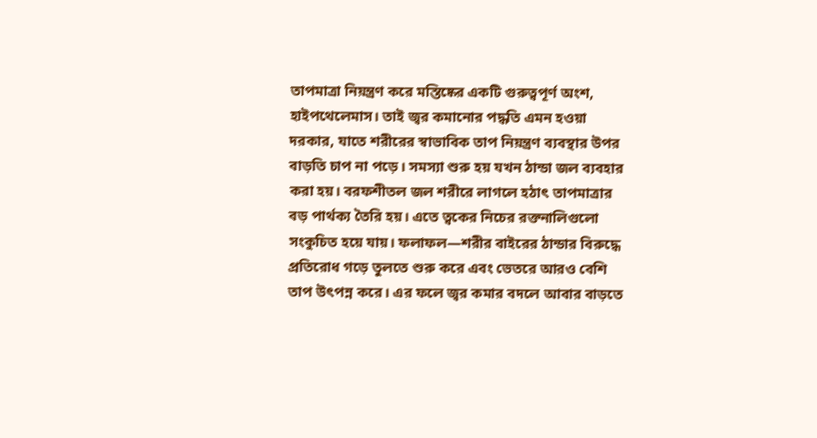তাপমাত্রা নিয়ন্ত্রণ করে মস্তিষ্কের একটি গুরুত্বপূর্ণ অংশ, হাইপথেলেমাস। তাই জ্বর কমানোর পদ্ধতি এমন হওয়া দরকার, যাতে শরীরের স্বাভাবিক তাপ নিয়ন্ত্রণ ব্যবস্থার উপর বাড়তি চাপ না পড়ে। সমস্যা শুরু হয় যখন ঠান্ডা জল ব্যবহার করা হয়। বরফশীতল জল শরীরে লাগলে হঠাৎ তাপমাত্রার বড় পার্থক্য তৈরি হয়। এতে ত্বকের নিচের রক্তনালিগুলো সংকুচিত হয়ে যায়। ফলাফল—শরীর বাইরের ঠান্ডার বিরুদ্ধে প্রতিরোধ গড়ে তুলতে শুরু করে এবং ভেতরে আরও বেশি তাপ উৎপন্ন করে। এর ফলে জ্বর কমার বদলে আবার বাড়তে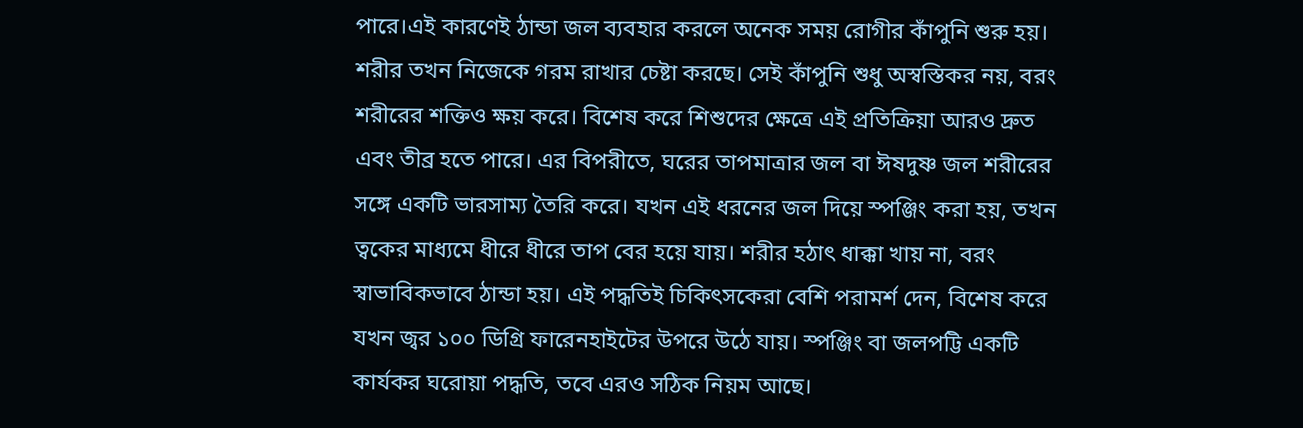পারে।এই কারণেই ঠান্ডা জল ব্যবহার করলে অনেক সময় রোগীর কাঁপুনি শুরু হয়। শরীর তখন নিজেকে গরম রাখার চেষ্টা করছে। সেই কাঁপুনি শুধু অস্বস্তিকর নয়, বরং শরীরের শক্তিও ক্ষয় করে। বিশেষ করে শিশুদের ক্ষেত্রে এই প্রতিক্রিয়া আরও দ্রুত এবং তীব্র হতে পারে। এর বিপরীতে, ঘরের তাপমাত্রার জল বা ঈষদুষ্ণ জল শরীরের সঙ্গে একটি ভারসাম্য তৈরি করে। যখন এই ধরনের জল দিয়ে স্পঞ্জিং করা হয়, তখন ত্বকের মাধ্যমে ধীরে ধীরে তাপ বের হয়ে যায়। শরীর হঠাৎ ধাক্কা খায় না, বরং স্বাভাবিকভাবে ঠান্ডা হয়। এই পদ্ধতিই চিকিৎসকেরা বেশি পরামর্শ দেন, বিশেষ করে যখন জ্বর ১০০ ডিগ্রি ফারেনহাইটের উপরে উঠে যায়। স্পঞ্জিং বা জলপট্টি একটি কার্যকর ঘরোয়া পদ্ধতি, তবে এরও সঠিক নিয়ম আছে।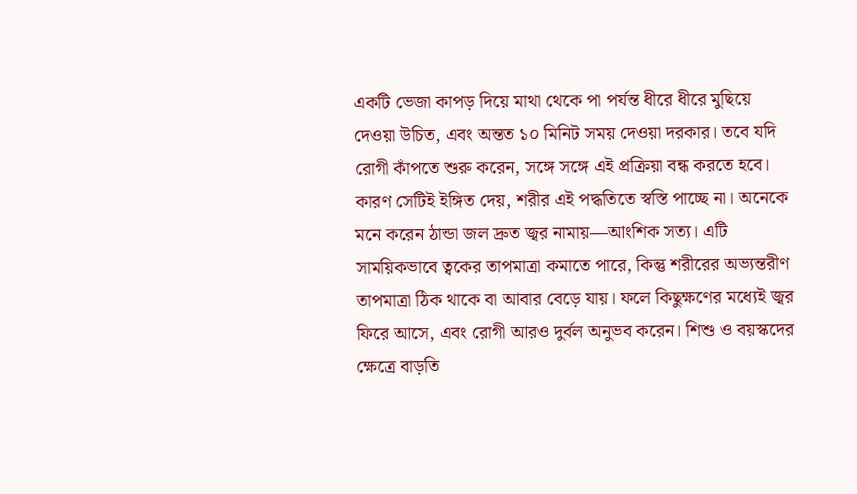একটি ভেজা কাপড় দিয়ে মাথা থেকে পা পর্যন্ত ধীরে ধীরে মুছিয়ে দেওয়া উচিত, এবং অন্তত ১০ মিনিট সময় দেওয়া দরকার। তবে যদি রোগী কাঁপতে শুরু করেন, সঙ্গে সঙ্গে এই প্রক্রিয়া বন্ধ করতে হবে। কারণ সেটিই ইঙ্গিত দেয়, শরীর এই পদ্ধতিতে স্বস্তি পাচ্ছে না। অনেকে মনে করেন ঠান্ডা জল দ্রুত জ্বর নামায়—আংশিক সত্য। এটি সাময়িকভাবে ত্বকের তাপমাত্রা কমাতে পারে, কিন্তু শরীরের অভ্যন্তরীণ তাপমাত্রা ঠিক থাকে বা আবার বেড়ে যায়। ফলে কিছুক্ষণের মধ্যেই জ্বর ফিরে আসে, এবং রোগী আরও দুর্বল অনুভব করেন। শিশু ও বয়স্কদের ক্ষেত্রে বাড়তি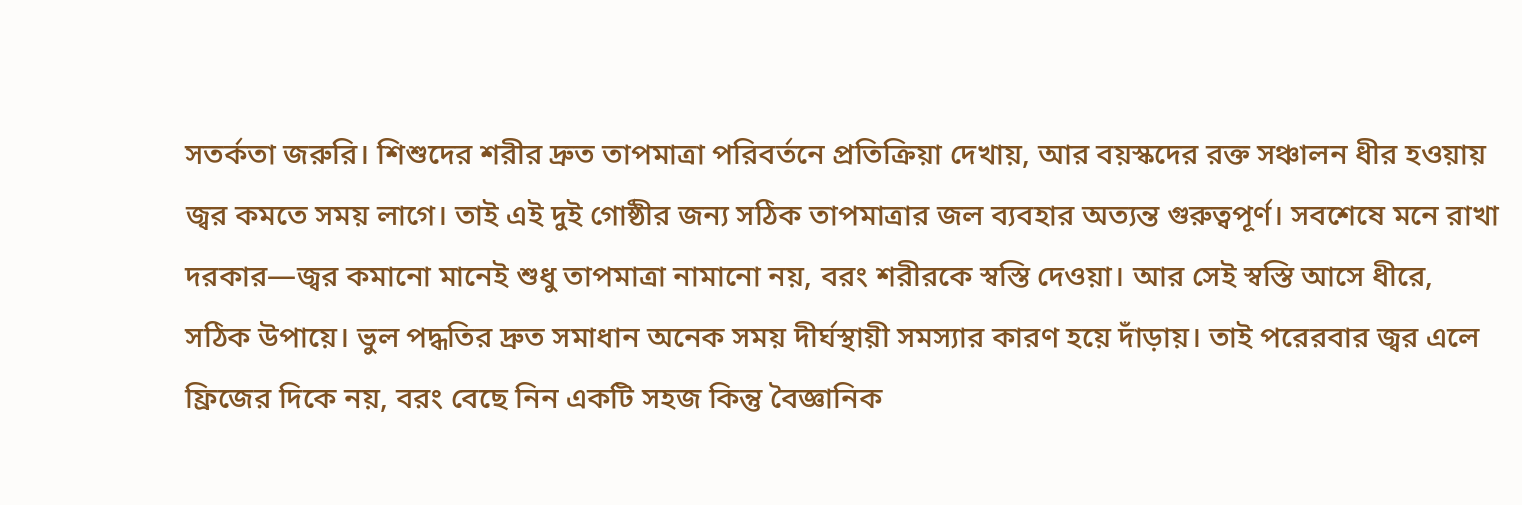সতর্কতা জরুরি। শিশুদের শরীর দ্রুত তাপমাত্রা পরিবর্তনে প্রতিক্রিয়া দেখায়, আর বয়স্কদের রক্ত সঞ্চালন ধীর হওয়ায় জ্বর কমতে সময় লাগে। তাই এই দুই গোষ্ঠীর জন্য সঠিক তাপমাত্রার জল ব্যবহার অত্যন্ত গুরুত্বপূর্ণ। সবশেষে মনে রাখা দরকার—জ্বর কমানো মানেই শুধু তাপমাত্রা নামানো নয়, বরং শরীরকে স্বস্তি দেওয়া। আর সেই স্বস্তি আসে ধীরে, সঠিক উপায়ে। ভুল পদ্ধতির দ্রুত সমাধান অনেক সময় দীর্ঘস্থায়ী সমস্যার কারণ হয়ে দাঁড়ায়। তাই পরেরবার জ্বর এলে ফ্রিজের দিকে নয়, বরং বেছে নিন একটি সহজ কিন্তু বৈজ্ঞানিক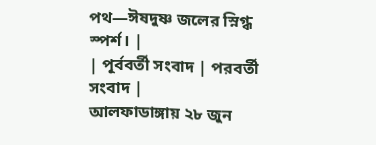পথ—ঈষদুষ্ণ জলের স্নিগ্ধ স্পর্শ। |
| পূর্ববর্তী সংবাদ | পরবর্তী সংবাদ |
আলফাডাঙ্গায় ২৮ জুন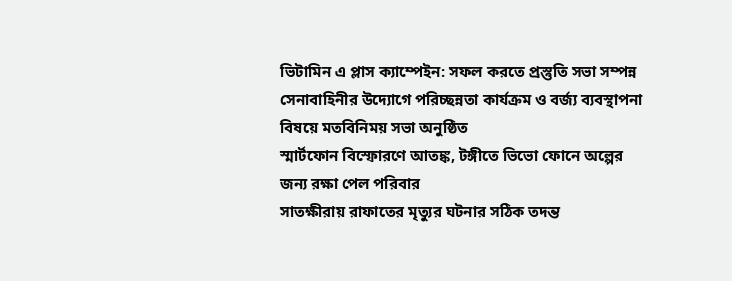ভিটামিন এ প্লাস ক্যাম্পেইন: সফল করতে প্রস্তুতি সভা সম্পন্ন
সেনাবাহিনীর উদ্যোগে পরিচ্ছন্নতা কার্যক্রম ও বর্জ্য ব্যবস্থাপনা বিষয়ে মতবিনিময় সভা অনুষ্ঠিত
স্মার্টফোন বিস্ফোরণে আতঙ্ক, টঙ্গীতে ভিভো ফোনে অল্পের জন্য রক্ষা পেল পরিবার
সাতক্ষীরায় রাফাতের মৃত্যুর ঘটনার সঠিক তদন্ত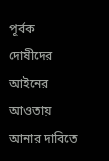পূর্বক দোষীদের আইনের আওতায় আনার দাবিতে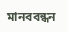মানববন্ধন